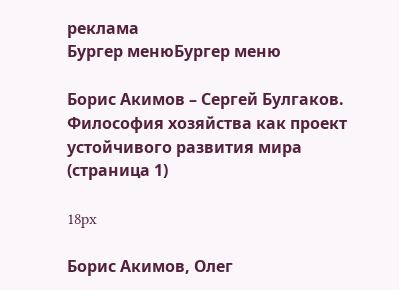реклама
Бургер менюБургер меню

Борис Акимов – Сергей Булгаков. Философия хозяйства как проект устойчивого развития мира (страница 1)

18px

Борис Акимов, Олег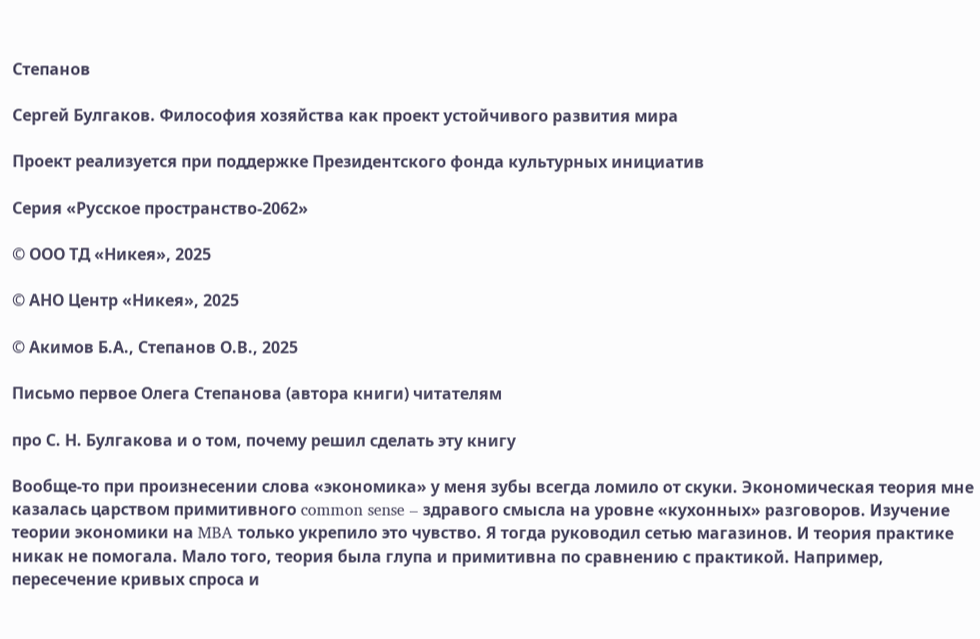Степанов

Сергей Булгаков. Философия хозяйства как проект устойчивого развития мира

Проект реализуется при поддержке Президентского фонда культурных инициатив

Серия «Русское пространство-2062»

© ООО ТД «Никея», 2025

© АНО Центр «Никея», 2025

© Акимов Б.А., Степанов О.В., 2025

Письмо первое Олега Степанова (автора книги) читателям

про С. Н. Булгакова и о том, почему решил сделать эту книгу

Вообще-то при произнесении слова «экономика» у меня зубы всегда ломило от скуки. Экономическая теория мне казалась царством примитивного common sense – здравого смысла на уровне «кухонных» разговоров. Изучение теории экономики на MBA только укрепило это чувство. Я тогда руководил сетью магазинов. И теория практике никак не помогала. Мало того, теория была глупа и примитивна по сравнению с практикой. Например, пересечение кривых спроса и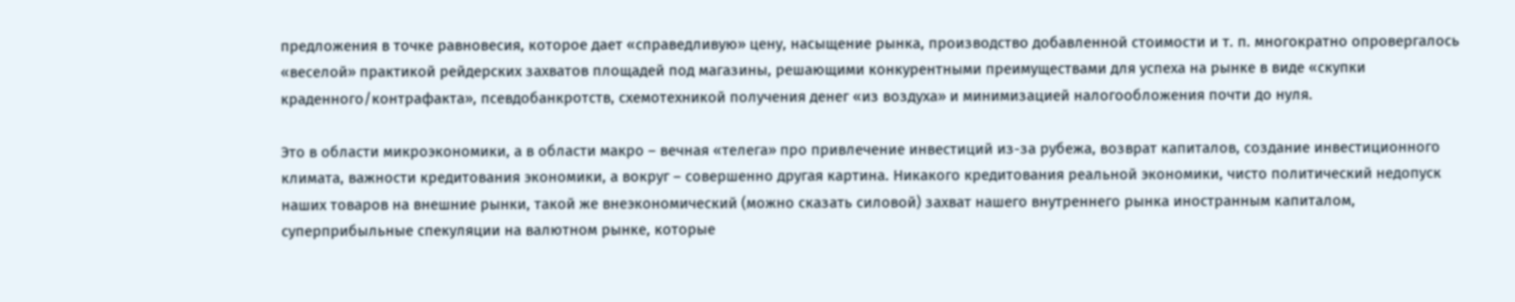предложения в точке равновесия, которое дает «справедливую» цену, насыщение рынка, производство добавленной стоимости и т. п. многократно опровергалось «веселой» практикой рейдерских захватов площадей под магазины, решающими конкурентными преимуществами для успеха на рынке в виде «скупки краденного/контрафакта», псевдобанкротств, схемотехникой получения денег «из воздуха» и минимизацией налогообложения почти до нуля.

Это в области микроэкономики, а в области макро – вечная «телега» про привлечение инвестиций из-за рубежа, возврат капиталов, создание инвестиционного климата, важности кредитования экономики, а вокруг – совершенно другая картина. Никакого кредитования реальной экономики, чисто политический недопуск наших товаров на внешние рынки, такой же внеэкономический (можно сказать силовой) захват нашего внутреннего рынка иностранным капиталом, суперприбыльные спекуляции на валютном рынке, которые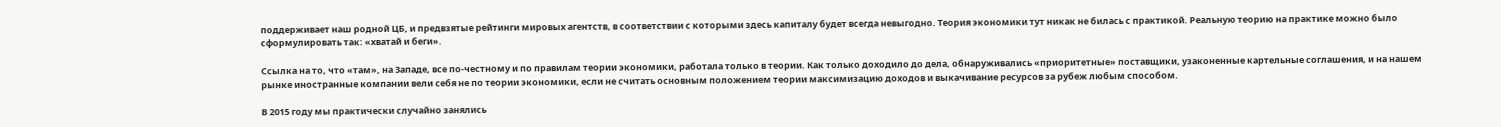поддерживает наш родной ЦБ, и предвзятые рейтинги мировых агентств, в соответствии с которыми здесь капиталу будет всегда невыгодно. Теория экономики тут никак не билась с практикой. Реальную теорию на практике можно было сформулировать так: «хватай и беги».

Ссылка на то, что «там», на Западе, все по-честному и по правилам теории экономики, работала только в теории. Как только доходило до дела, обнаруживались «приоритетные» поставщики, узаконенные картельные соглашения, и на нашем рынке иностранные компании вели себя не по теории экономики, если не считать основным положением теории максимизацию доходов и выкачивание ресурсов за рубеж любым способом.

В 2015 году мы практически случайно занялись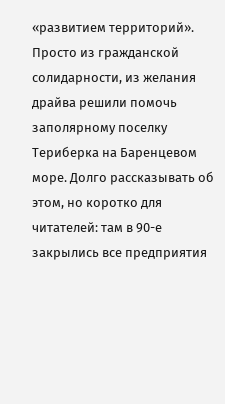«развитием территорий». Просто из гражданской солидарности, из желания драйва решили помочь заполярному поселку Териберка на Баренцевом море. Долго рассказывать об этом, но коротко для читателей: там в 90-е закрылись все предприятия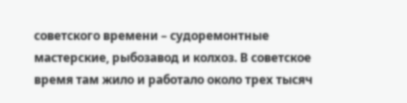советского времени – судоремонтные мастерские, рыбозавод и колхоз. В советское время там жило и работало около трех тысяч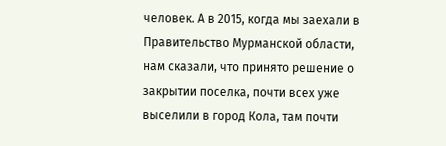человек. А в 2015, когда мы заехали в Правительство Мурманской области, нам сказали, что принято решение о закрытии поселка, почти всех уже выселили в город Кола, там почти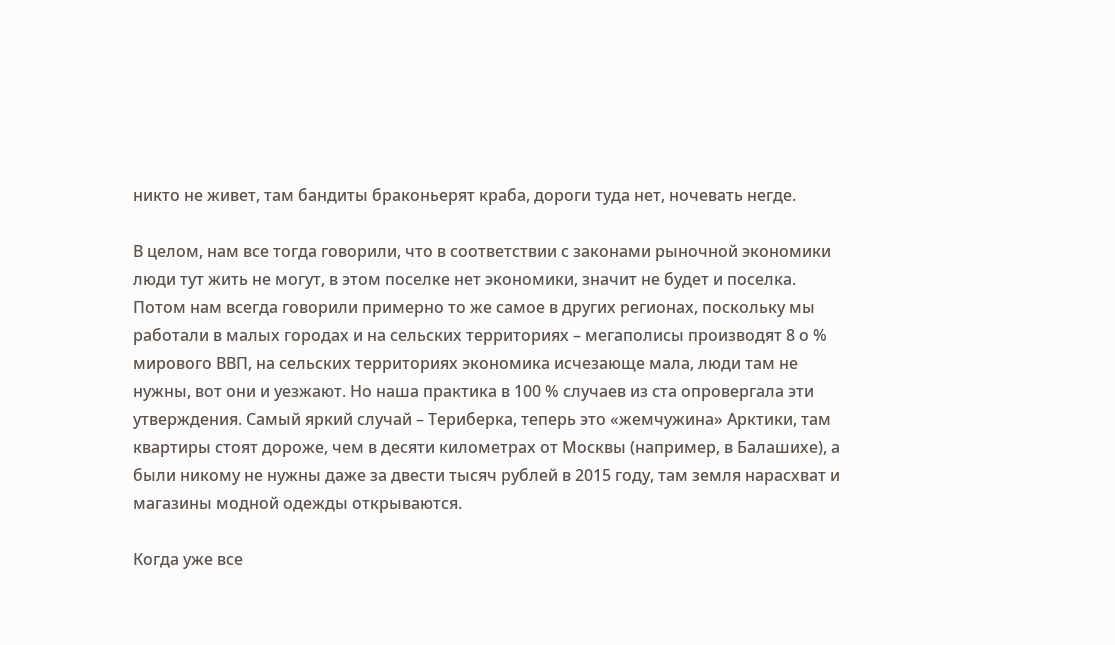никто не живет, там бандиты браконьерят краба, дороги туда нет, ночевать негде.

В целом, нам все тогда говорили, что в соответствии с законами рыночной экономики люди тут жить не могут, в этом поселке нет экономики, значит не будет и поселка. Потом нам всегда говорили примерно то же самое в других регионах, поскольку мы работали в малых городах и на сельских территориях – мегаполисы производят 8 о % мирового ВВП, на сельских территориях экономика исчезающе мала, люди там не нужны, вот они и уезжают. Но наша практика в 100 % случаев из ста опровергала эти утверждения. Самый яркий случай – Териберка, теперь это «жемчужина» Арктики, там квартиры стоят дороже, чем в десяти километрах от Москвы (например, в Балашихе), а были никому не нужны даже за двести тысяч рублей в 2015 году, там земля нарасхват и магазины модной одежды открываются.

Когда уже все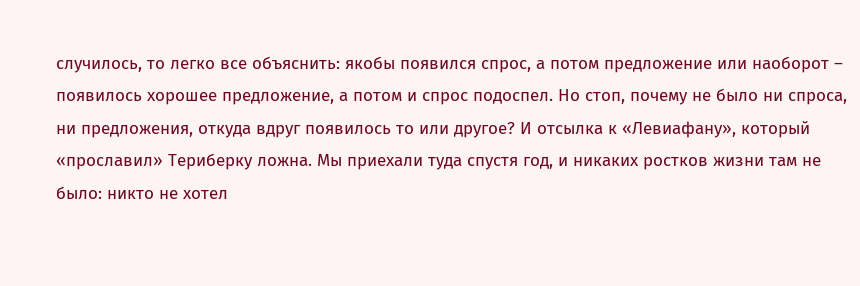случилось, то легко все объяснить: якобы появился спрос, а потом предложение или наоборот – появилось хорошее предложение, а потом и спрос подоспел. Но стоп, почему не было ни спроса, ни предложения, откуда вдруг появилось то или другое? И отсылка к «Левиафану», который «прославил» Териберку ложна. Мы приехали туда спустя год, и никаких ростков жизни там не было: никто не хотел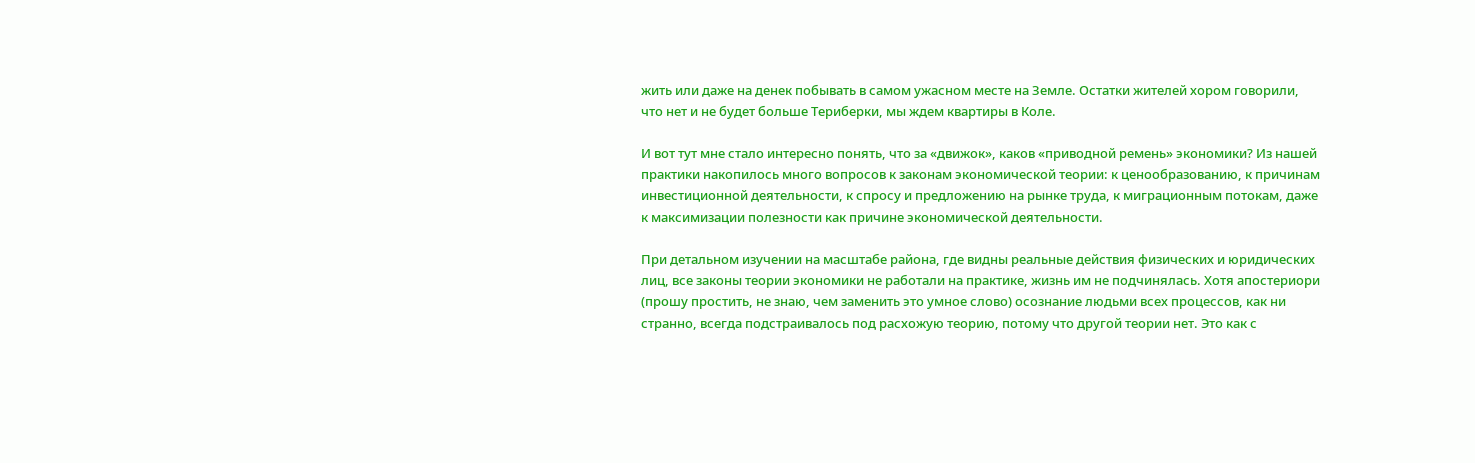жить или даже на денек побывать в самом ужасном месте на Земле. Остатки жителей хором говорили, что нет и не будет больше Териберки, мы ждем квартиры в Коле.

И вот тут мне стало интересно понять, что за «движок», каков «приводной ремень» экономики? Из нашей практики накопилось много вопросов к законам экономической теории: к ценообразованию, к причинам инвестиционной деятельности, к спросу и предложению на рынке труда, к миграционным потокам, даже к максимизации полезности как причине экономической деятельности.

При детальном изучении на масштабе района, где видны реальные действия физических и юридических лиц, все законы теории экономики не работали на практике, жизнь им не подчинялась. Хотя апостериори (прошу простить, не знаю, чем заменить это умное слово) осознание людьми всех процессов, как ни странно, всегда подстраивалось под расхожую теорию, потому что другой теории нет. Это как с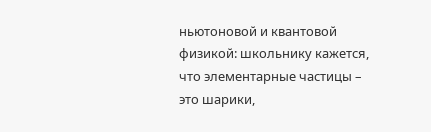ньютоновой и квантовой физикой: школьнику кажется, что элементарные частицы – это шарики,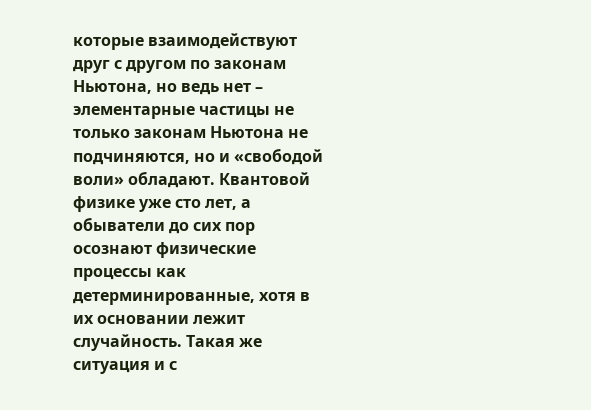которые взаимодействуют друг с другом по законам Ньютона, но ведь нет – элементарные частицы не только законам Ньютона не подчиняются, но и «свободой воли» обладают. Квантовой физике уже сто лет, а обыватели до сих пор осознают физические процессы как детерминированные, хотя в их основании лежит случайность. Такая же ситуация и с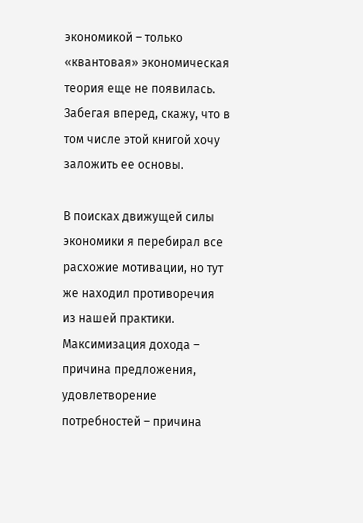экономикой – только «квантовая» экономическая теория еще не появилась. Забегая вперед, скажу, что в том числе этой книгой хочу заложить ее основы.

В поисках движущей силы экономики я перебирал все расхожие мотивации, но тут же находил противоречия из нашей практики. Максимизация дохода – причина предложения, удовлетворение потребностей – причина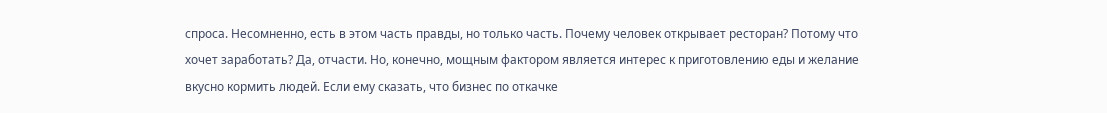спроса. Несомненно, есть в этом часть правды, но только часть. Почему человек открывает ресторан? Потому что хочет заработать? Да, отчасти. Но, конечно, мощным фактором является интерес к приготовлению еды и желание вкусно кормить людей. Если ему сказать, что бизнес по откачке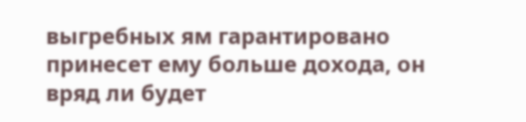выгребных ям гарантировано принесет ему больше дохода, он вряд ли будет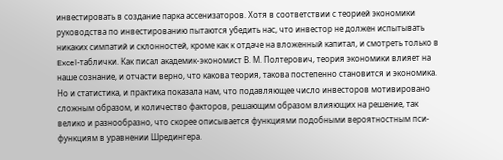инвестировать в создание парка ассенизаторов. Хотя в соответствии с теорией экономики руководства по инвестированию пытаются убедить нас, что инвестор не должен испытывать никаких симпатий и склонностей, кроме как к отдаче на вложенный капитал, и смотреть только в Excel-таблички. Как писал академик-экономист В. М. Полтерович, теория экономики влияет на наше сознание, и отчасти верно, что какова теория, такова постепенно становится и экономика. Но и статистика, и практика показала нам, что подавляющее число инвесторов мотивировано сложным образом, и количество факторов, решающим образом влияющих на решение, так велико и разнообразно, что скорее описывается функциями подобными вероятностным пси-функциям в уравнении Шредингера.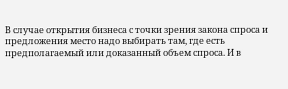В случае открытия бизнеса с точки зрения закона спроса и предложения место надо выбирать там, где есть предполагаемый или доказанный объем спроса. И в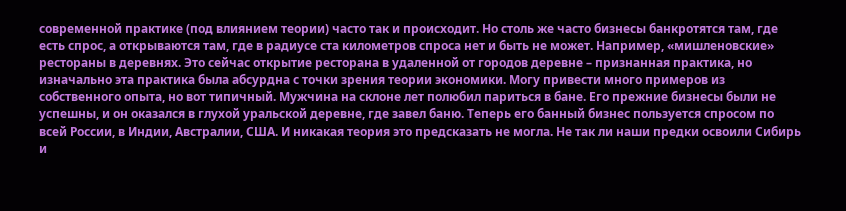современной практике (под влиянием теории) часто так и происходит. Но столь же часто бизнесы банкротятся там, где есть спрос, а открываются там, где в радиусе ста километров спроса нет и быть не может. Например, «мишленовские» рестораны в деревнях. Это сейчас открытие ресторана в удаленной от городов деревне – признанная практика, но изначально эта практика была абсурдна с точки зрения теории экономики. Могу привести много примеров из собственного опыта, но вот типичный. Мужчина на склоне лет полюбил париться в бане. Его прежние бизнесы были не успешны, и он оказался в глухой уральской деревне, где завел баню. Теперь его банный бизнес пользуется спросом по всей России, в Индии, Австралии, США. И никакая теория это предсказать не могла. Не так ли наши предки освоили Сибирь и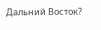Дальний Восток?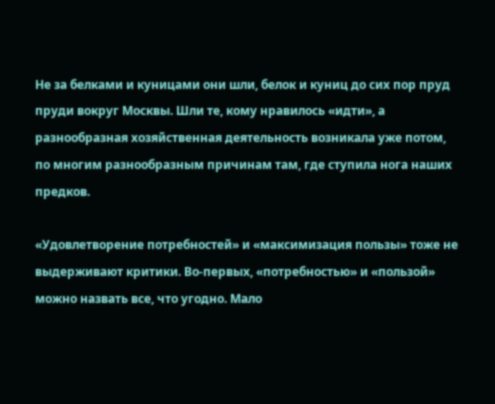Не за белками и куницами они шли, белок и куниц до сих пор пруд пруди вокруг Москвы. Шли те, кому нравилось «идти», а разнообразная хозяйственная деятельность возникала уже потом, по многим разнообразным причинам там, где ступила нога наших предков.

«Удовлетворение потребностей» и «максимизация пользы» тоже не выдерживают критики. Во-первых, «потребностью» и «пользой» можно назвать все, что угодно. Мало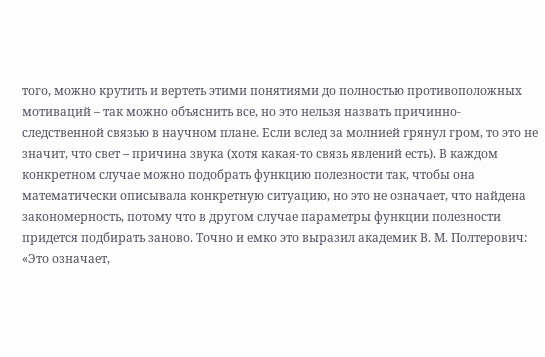того, можно крутить и вертеть этими понятиями до полностью противоположных мотиваций – так можно объяснить все, но это нельзя назвать причинно-следственной связью в научном плане. Если вслед за молнией грянул гром, то это не значит, что свет – причина звука (хотя какая-то связь явлений есть). В каждом конкретном случае можно подобрать функцию полезности так, чтобы она математически описывала конкретную ситуацию, но это не означает, что найдена закономерность, потому что в другом случае параметры функции полезности придется подбирать заново. Точно и емко это выразил академик В. М. Полтерович: «Это означает,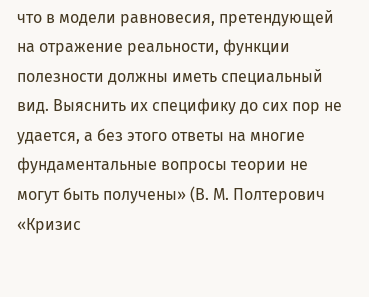что в модели равновесия, претендующей на отражение реальности, функции полезности должны иметь специальный вид. Выяснить их специфику до сих пор не удается, а без этого ответы на многие фундаментальные вопросы теории не могут быть получены» (В. М. Полтерович «Кризис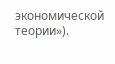экономической теории»).